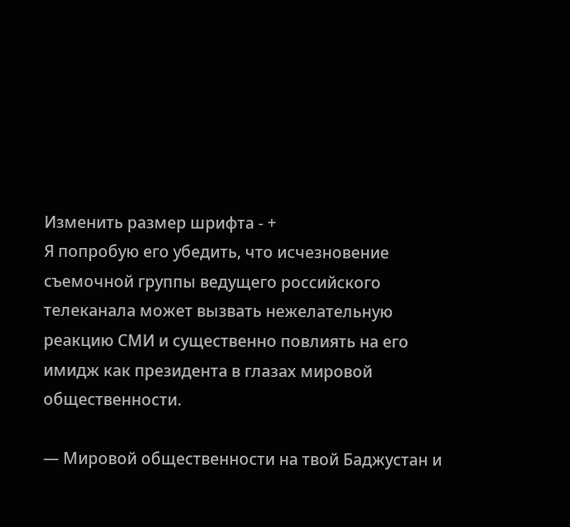Изменить размер шрифта - +
Я попробую его убедить, что исчезновение съемочной группы ведущего российского телеканала может вызвать нежелательную реакцию СМИ и существенно повлиять на его имидж как президента в глазах мировой общественности.

— Мировой общественности на твой Баджустан и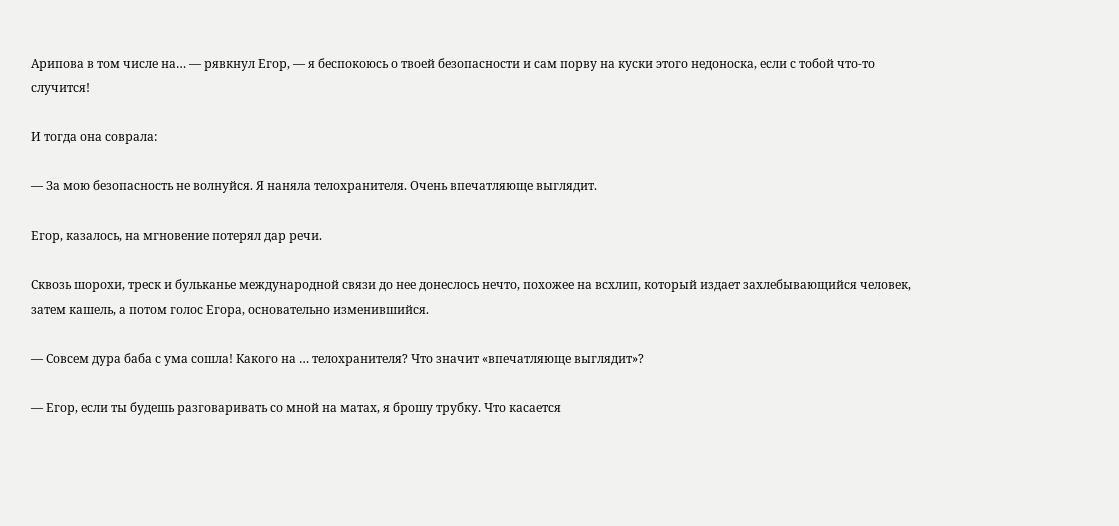Арипова в том числе на… — рявкнул Егор, — я беспокоюсь о твоей безопасности и сам порву на куски этого недоноска, если с тобой что-то случится!

И тогда она соврала:

— За мою безопасность не волнуйся. Я наняла телохранителя. Очень впечатляюще выглядит.

Егор, казалось, на мгновение потерял дар речи.

Сквозь шорохи, треск и бульканье международной связи до нее донеслось нечто, похожее на всхлип, который издает захлебывающийся человек, затем кашель, а потом голос Егора, основательно изменившийся.

— Совсем дура баба с ума сошла! Какого на … телохранителя? Что значит «впечатляюще выглядит»?

— Егор, если ты будешь разговаривать со мной на матах, я брошу трубку. Что касается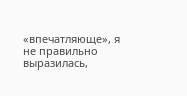«впечатляюще», я не правильно выразилась,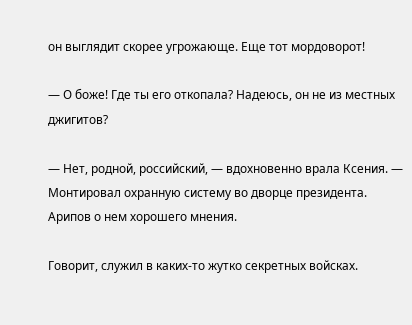он выглядит скорее угрожающе. Еще тот мордоворот!

— О боже! Где ты его откопала? Надеюсь, он не из местных джигитов?

— Нет, родной, российский, — вдохновенно врала Ксения. — Монтировал охранную систему во дворце президента. Арипов о нем хорошего мнения.

Говорит, служил в каких-то жутко секретных войсках.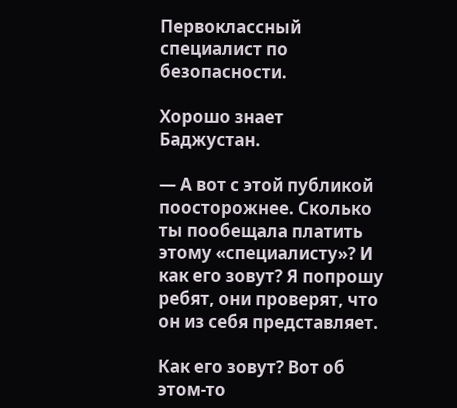Первоклассный специалист по безопасности.

Хорошо знает Баджустан.

— А вот с этой публикой поосторожнее. Сколько ты пообещала платить этому «специалисту»? И как его зовут? Я попрошу ребят, они проверят, что он из себя представляет.

Как его зовут? Вот об этом-то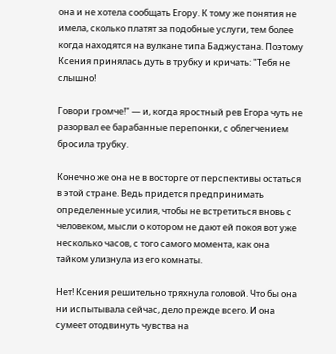она и не хотела сообщать Егору. К тому же понятия не имела, сколько платят за подобные услуги, тем более когда находятся на вулкане типа Баджустана. Поэтому Ксения принялась дуть в трубку и кричать: "Тебя не слышно!

Говори громче!" — и, когда яростный рев Егора чуть не разорвал ее барабанные перепонки, с облегчением бросила трубку.

Конечно же она не в восторге от перспективы остаться в этой стране. Ведь придется предпринимать определенные усилия, чтобы не встретиться вновь с человеком, мысли о котором не дают ей покоя вот уже несколько часов, с того самого момента, как она тайком улизнула из его комнаты.

Нет! Ксения решительно тряхнула головой. Что бы она ни испытывала сейчас, дело прежде всего. И она сумеет отодвинуть чувства на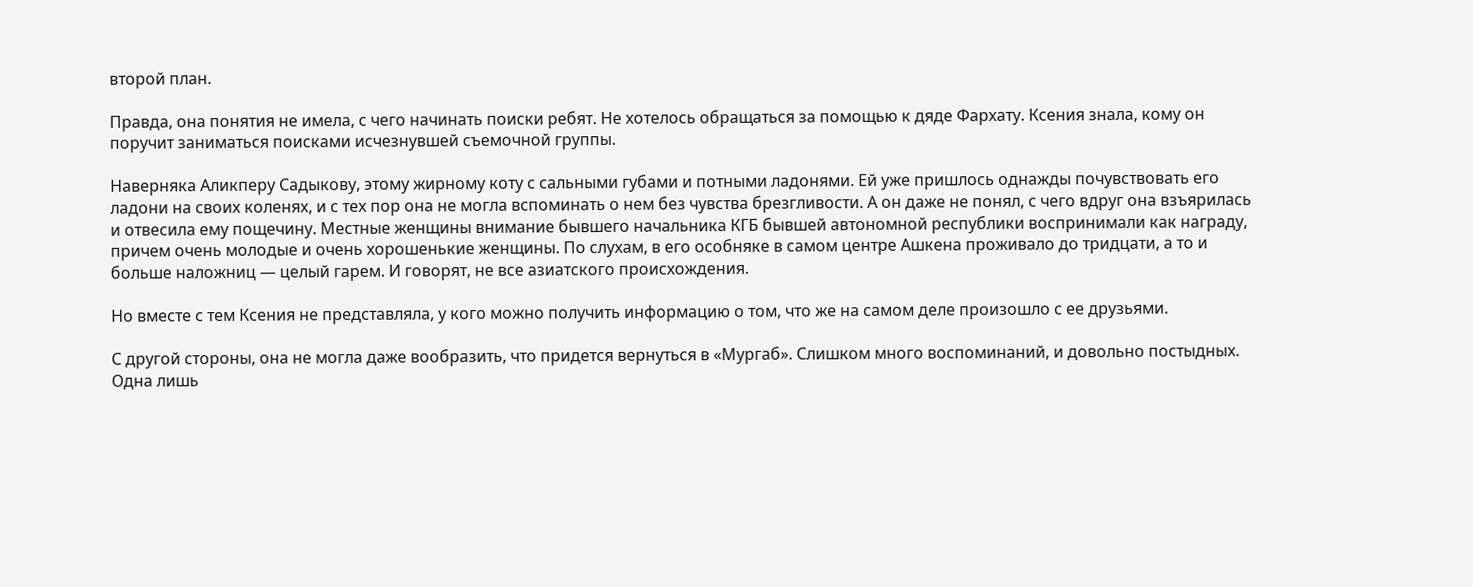второй план.

Правда, она понятия не имела, с чего начинать поиски ребят. Не хотелось обращаться за помощью к дяде Фархату. Ксения знала, кому он поручит заниматься поисками исчезнувшей съемочной группы.

Наверняка Аликперу Садыкову, этому жирному коту с сальными губами и потными ладонями. Ей уже пришлось однажды почувствовать его ладони на своих коленях, и с тех пор она не могла вспоминать о нем без чувства брезгливости. А он даже не понял, с чего вдруг она взъярилась и отвесила ему пощечину. Местные женщины внимание бывшего начальника КГБ бывшей автономной республики воспринимали как награду, причем очень молодые и очень хорошенькие женщины. По слухам, в его особняке в самом центре Ашкена проживало до тридцати, а то и больше наложниц — целый гарем. И говорят, не все азиатского происхождения.

Но вместе с тем Ксения не представляла, у кого можно получить информацию о том, что же на самом деле произошло с ее друзьями.

С другой стороны, она не могла даже вообразить, что придется вернуться в «Мургаб». Слишком много воспоминаний, и довольно постыдных. Одна лишь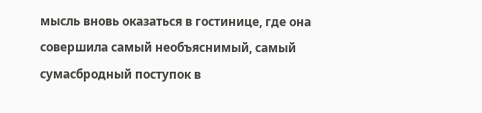мысль вновь оказаться в гостинице, где она совершила самый необъяснимый, самый сумасбродный поступок в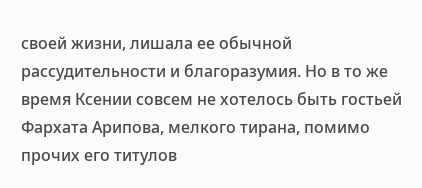своей жизни, лишала ее обычной рассудительности и благоразумия. Но в то же время Ксении совсем не хотелось быть гостьей Фархата Арипова, мелкого тирана, помимо прочих его титулов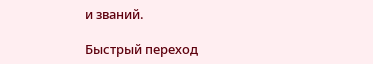и званий.

Быстрый переход